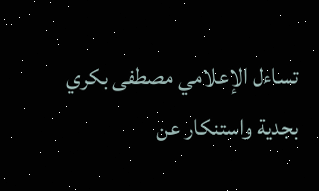تساءل الإعلامي مصطفى بكري بجدية واستنكار عن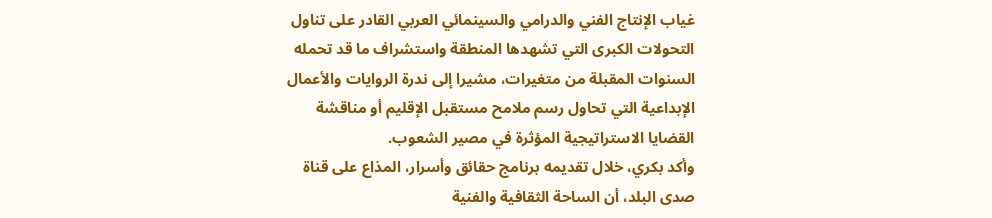غياب الإنتاج الفني والدرامي والسينمائي العربي القادر على تناول التحولات الكبرى التي تشهدها المنطقة واستشراف ما قد تحمله السنوات المقبلة من متغيرات، مشيرا إلى ندرة الروايات والأعمال الإبداعية التي تحاول رسم ملامح مستقبل الإقليم أو مناقشة القضايا الاستراتيجية المؤثرة في مصير الشعوب.
وأكد بكري، خلال تقديمه برنامج حقائق وأسرار، المذاع على قناة صدى البلد، أن الساحة الثقافية والفنية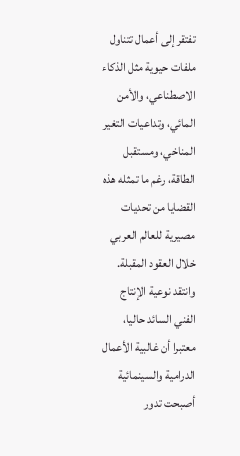تفتقر إلى أعمال تتناول ملفات حيوية مثل الذكاء الاصطناعي، والأمن المائي، وتداعيات التغير المناخي، ومستقبل الطاقة، رغم ما تمثله هذه القضايا من تحديات مصيرية للعالم العربي خلال العقود المقبلة.
وانتقد نوعية الإنتاج الفني السائد حاليا، معتبرا أن غالبية الأعمال الدرامية والسينمائية أصبحت تدور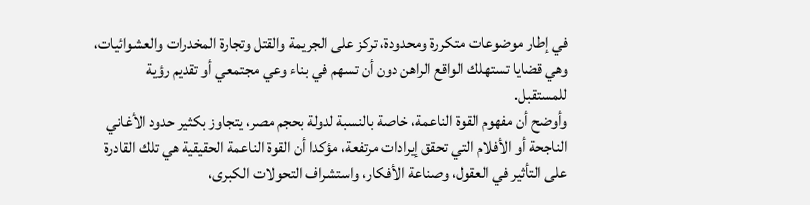في إطار موضوعات متكررة ومحدودة، تركز على الجريمة والقتل وتجارة المخدرات والعشوائيات، وهي قضايا تستهلك الواقع الراهن دون أن تسهم في بناء وعي مجتمعي أو تقديم رؤية للمستقبل.
وأوضح أن مفهوم القوة الناعمة، خاصة بالنسبة لدولة بحجم مصر، يتجاوز بكثير حدود الأغاني الناجحة أو الأفلام التي تحقق إيرادات مرتفعة، مؤكدا أن القوة الناعمة الحقيقية هي تلك القادرة على التأثير في العقول، وصناعة الأفكار، واستشراف التحولات الكبرى،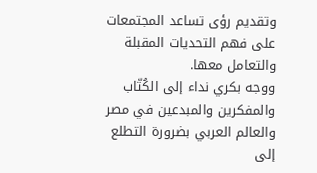وتقديم رؤى تساعد المجتمعات على فهم التحديات المقبلة والتعامل معها.
ووجه بكري نداء إلى الكُتّاب والمفكرين والمبدعين في مصر والعالم العربي بضرورة التطلع إلى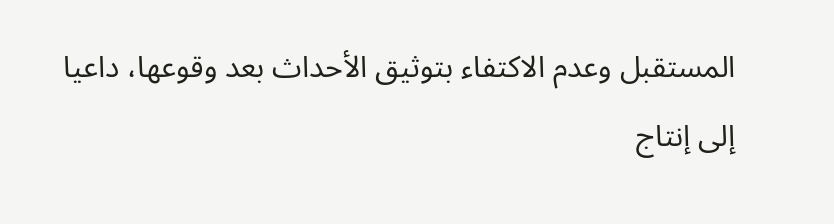المستقبل وعدم الاكتفاء بتوثيق الأحداث بعد وقوعها، داعيا إلى إنتاج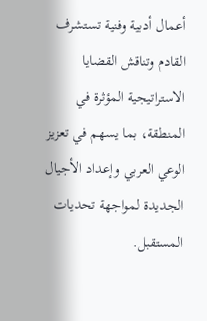أعمال أدبية وفنية تستشرف القادم وتناقش القضايا الاستراتيجية المؤثرة في المنطقة، بما يسهم في تعزيز الوعي العربي وإعداد الأجيال الجديدة لمواجهة تحديات المستقبل.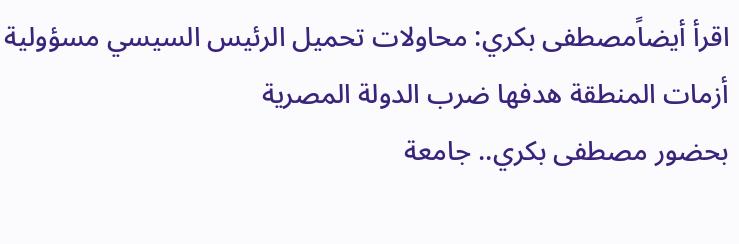اقرأ أيضاًمصطفى بكري: محاولات تحميل الرئيس السيسي مسؤولية أزمات المنطقة هدفها ضرب الدولة المصرية
بحضور مصطفى بكري.. جامعة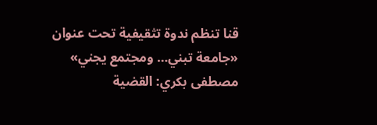قنا تنظم ندوة تثقيفية تحت عنوان «جامعة تبني… ومجتمع يجني»
مصطفى بكري: القضية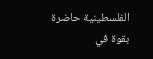الفلسطينية حاضرة بقوة في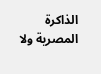الذاكرة المصرية ولا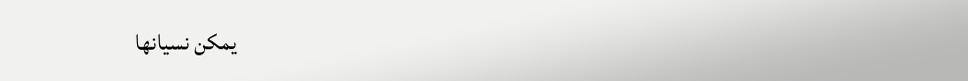يمكن نسيانها